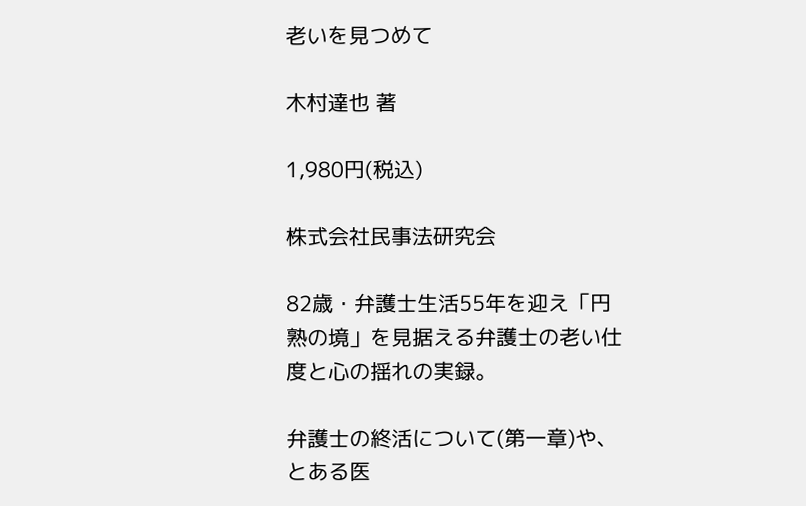老いを見つめて

木村達也 著

1,980円(税込)

株式会社民事法研究会

82歳・弁護士生活55年を迎え「円熟の境」を見据える弁護士の老い仕度と心の揺れの実録。

弁護士の終活について(第一章)や、とある医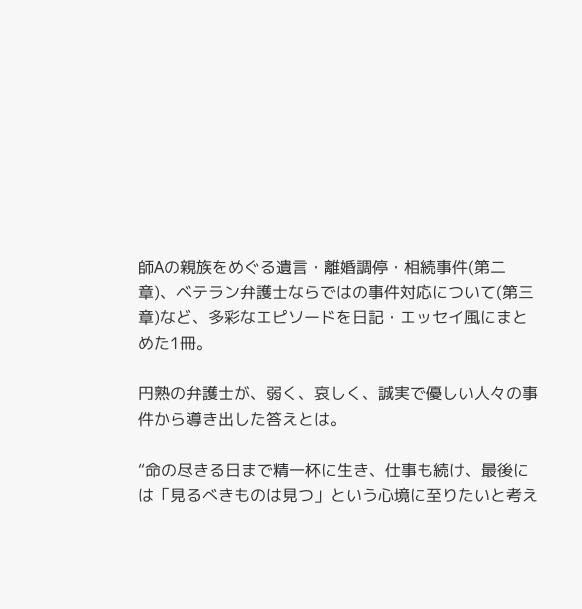師Aの親族をめぐる遺言・離婚調停・相続事件(第二章)、ベテラン弁護士ならではの事件対応について(第三章)など、多彩なエピソードを日記・エッセイ風にまとめた1冊。

円熟の弁護士が、弱く、哀しく、誠実で優しい人々の事件から導き出した答えとは。

“命の尽きる日まで精一杯に生き、仕事も続け、最後には「見るべきものは見つ」という心境に至りたいと考え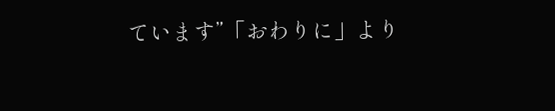ています”「おわりに」より